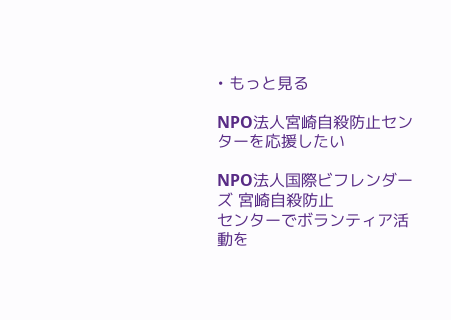• もっと見る

NPO法人宮崎自殺防止センターを応援したい

NPO法人国際ビフレンダーズ 宮崎自殺防止
センターでボランティア活動を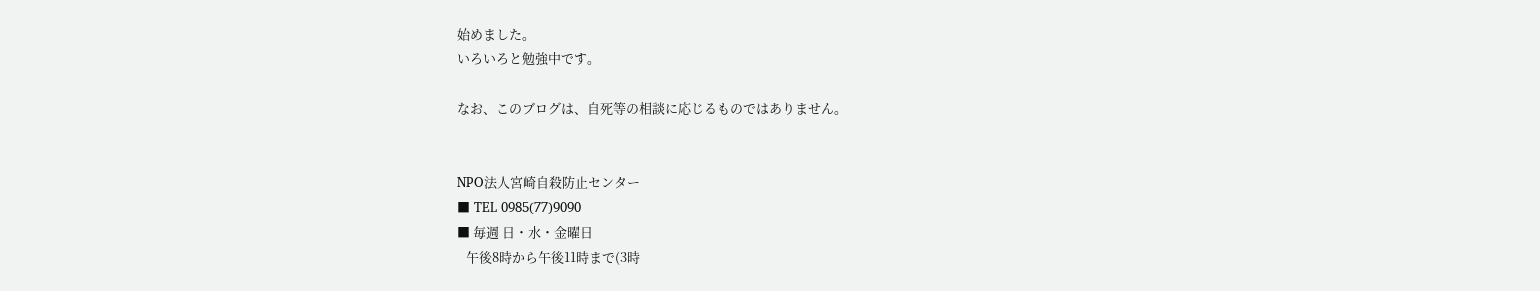始めました。
いろいろと勉強中です。

なお、このブログは、自死等の相談に応じるものではありません。


NPO法人宮崎自殺防止センター
■ TEL 0985(77)9090
■ 毎週 日・水・金曜日
   午後8時から午後11時まで(3時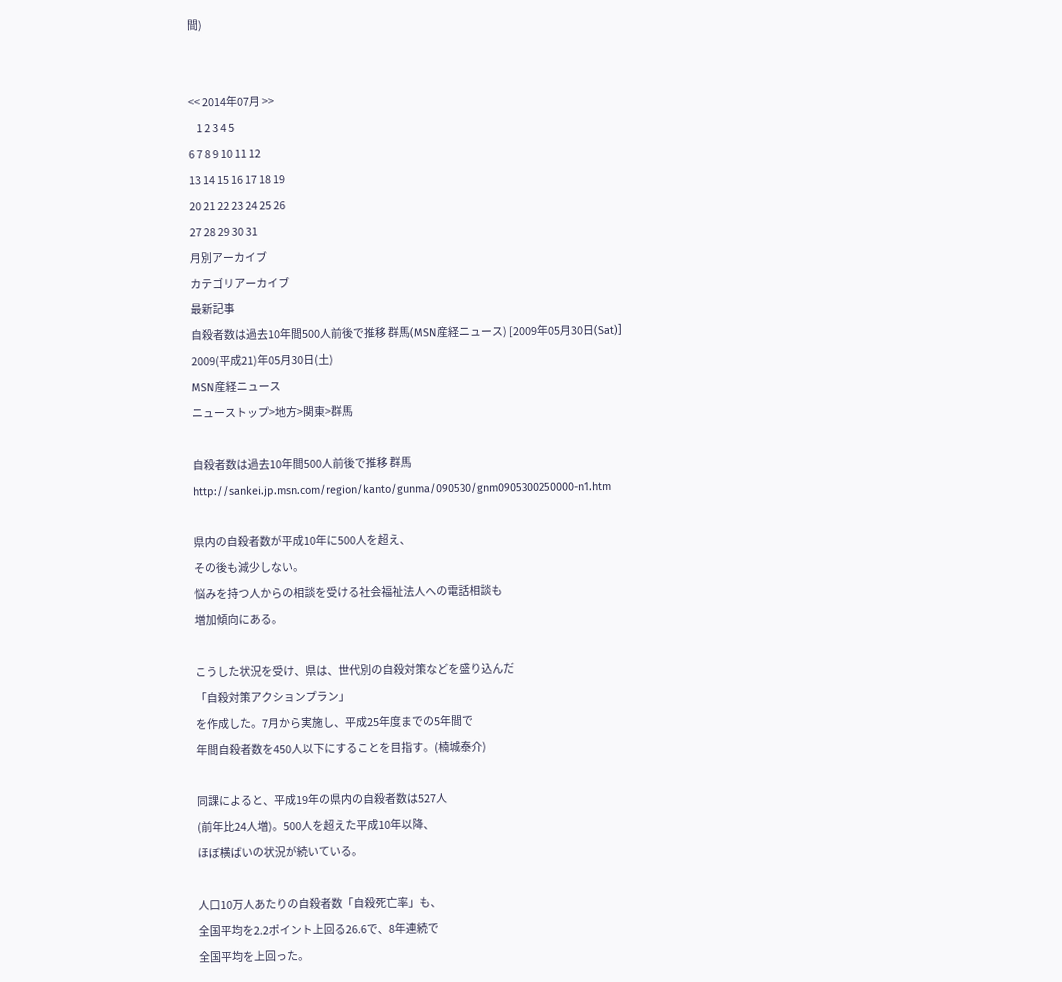間)


<< 2014年07月 >>
    1 2 3 4 5
6 7 8 9 10 11 12
13 14 15 16 17 18 19
20 21 22 23 24 25 26
27 28 29 30 31
月別アーカイブ
カテゴリアーカイブ
最新記事
自殺者数は過去10年間500人前後で推移 群馬(MSN産経ニュース) [2009年05月30日(Sat)]
2009(平成21)年05月30日(土)
MSN産経ニュース
ニューストップ>地方>関東>群馬

自殺者数は過去10年間500人前後で推移 群馬
http://sankei.jp.msn.com/region/kanto/gunma/090530/gnm0905300250000-n1.htm

県内の自殺者数が平成10年に500人を超え、
その後も減少しない。
悩みを持つ人からの相談を受ける社会福祉法人への電話相談も
増加傾向にある。

こうした状況を受け、県は、世代別の自殺対策などを盛り込んだ
「自殺対策アクションプラン」
を作成した。7月から実施し、平成25年度までの5年間で
年間自殺者数を450人以下にすることを目指す。(楠城泰介)

同課によると、平成19年の県内の自殺者数は527人
(前年比24人増)。500人を超えた平成10年以降、
ほぼ横ばいの状況が続いている。

人口10万人あたりの自殺者数「自殺死亡率」も、
全国平均を2.2ポイント上回る26.6で、8年連続で
全国平均を上回った。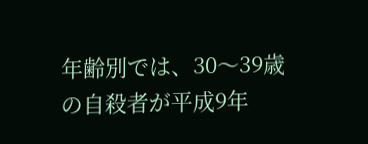年齢別では、30〜39歳の自殺者が平成9年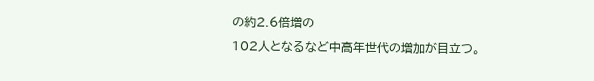の約2.6倍増の
102人となるなど中高年世代の増加が目立つ。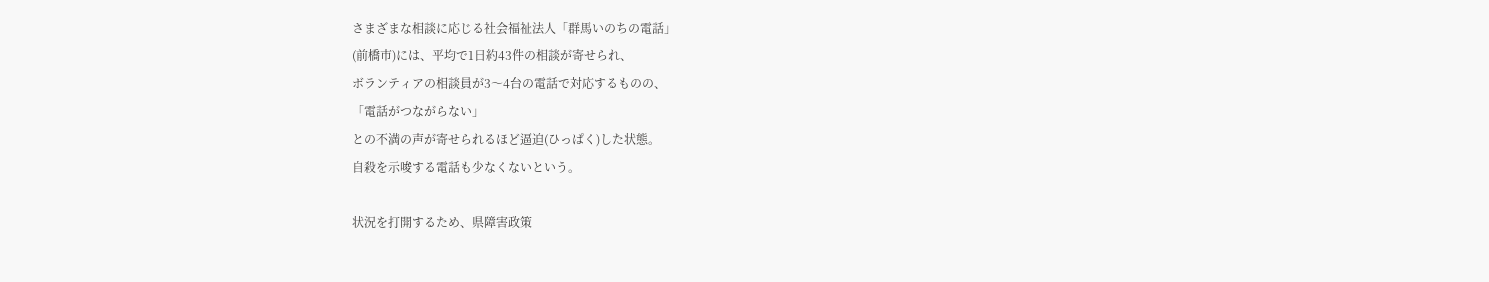さまざまな相談に応じる社会福祉法人「群馬いのちの電話」
(前橋市)には、平均で1日約43件の相談が寄せられ、
ボランティアの相談員が3〜4台の電話で対応するものの、
「電話がつながらない」
との不満の声が寄せられるほど逼迫(ひっぱく)した状態。
自殺を示唆する電話も少なくないという。

状況を打開するため、県障害政策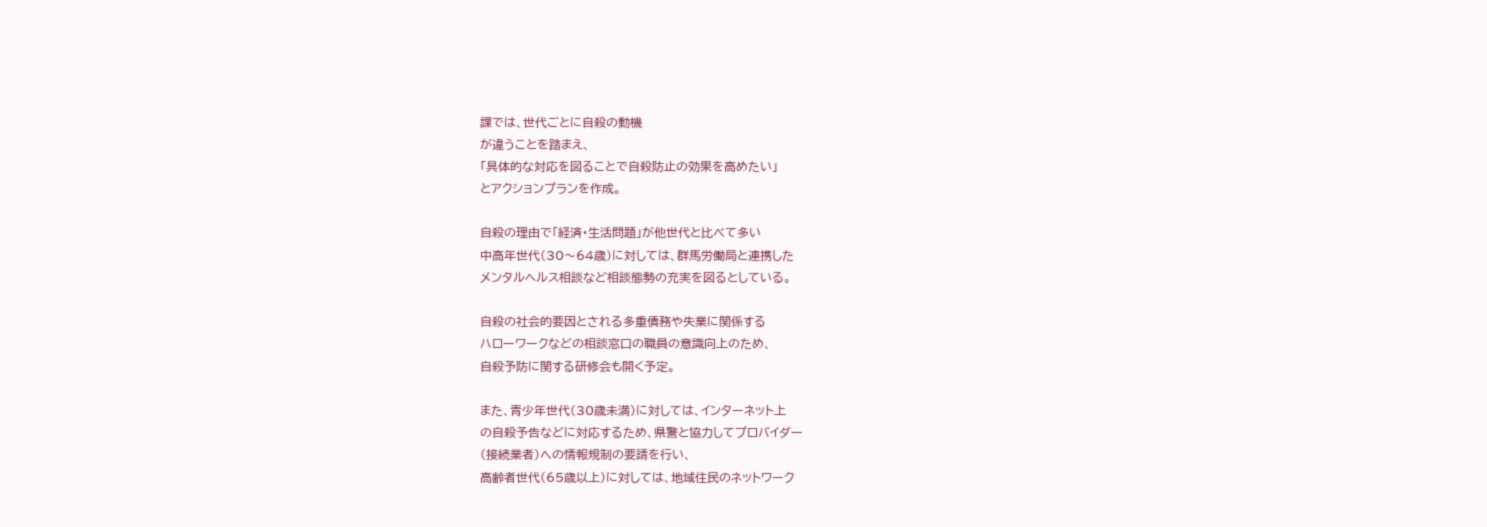課では、世代ごとに自殺の動機
が違うことを踏まえ、
「具体的な対応を図ることで自殺防止の効果を高めたい」
とアクションプランを作成。

自殺の理由で「経済・生活問題」が他世代と比べて多い
中高年世代(30〜64歳)に対しては、群馬労働局と連携した
メンタルヘルス相談など相談態勢の充実を図るとしている。

自殺の社会的要因とされる多重債務や失業に関係する
ハローワークなどの相談窓口の職員の意識向上のため、
自殺予防に関する研修会も開く予定。

また、青少年世代(30歳未満)に対しては、インターネット上
の自殺予告などに対応するため、県警と協力してプロバイダー
(接続業者)への情報規制の要請を行い、
高齢者世代(65歳以上)に対しては、地域住民のネットワーク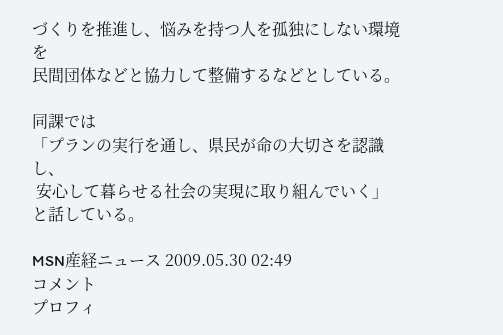づくりを推進し、悩みを持つ人を孤独にしない環境を
民間団体などと協力して整備するなどとしている。

同課では
「プランの実行を通し、県民が命の大切さを認識し、
 安心して暮らせる社会の実現に取り組んでいく」
と話している。

MSN産経ニュース 2009.05.30 02:49
コメント
プロフィ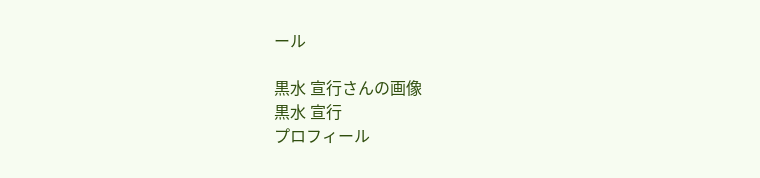ール

黒水 宣行さんの画像
黒水 宣行
プロフィール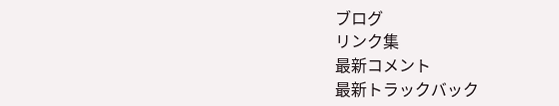ブログ
リンク集
最新コメント
最新トラックバック